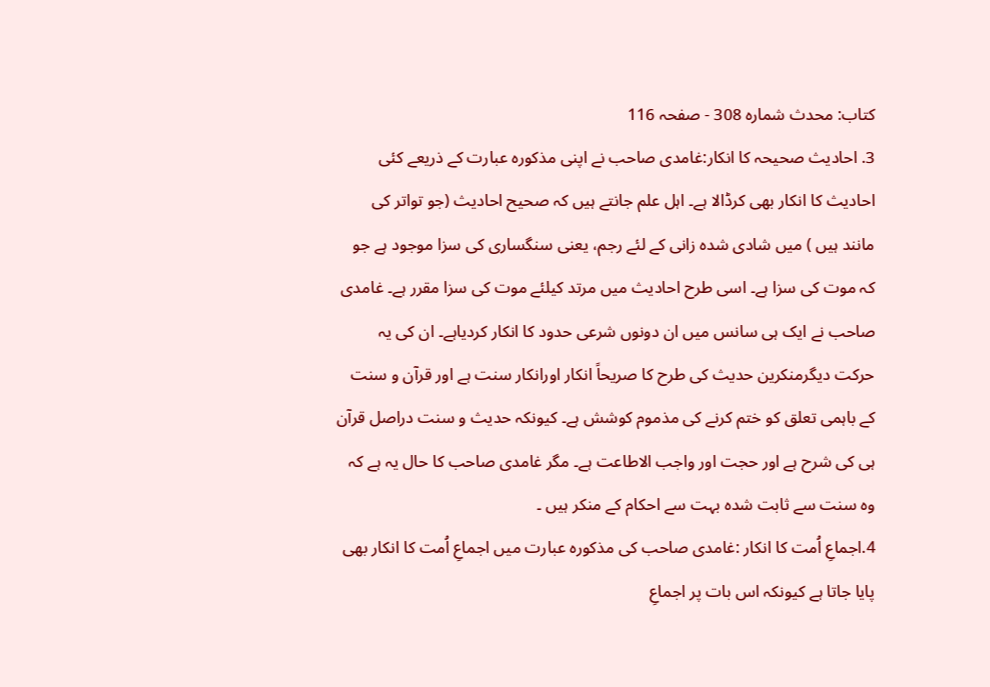کتاب: محدث شمارہ 308 - صفحہ 116
3. احادیث صحیحہ کا انکار:غامدی صاحب نے اپنی مذکورہ عبارت کے ذریعے کئی احادیث کا انکار بھی کرڈالا ہے۔ اہل علم جانتے ہیں کہ صحیح احادیث (جو تواتر کی مانند ہیں ) میں شادی شدہ زانی کے لئے رجم، یعنی سنگساری کی سزا موجود ہے جو کہ موت کی سزا ہے۔ اسی طرح احادیث میں مرتد کیلئے موت کی سزا مقرر ہے۔ غامدی صاحب نے ایک ہی سانس میں ان دونوں شرعی حدود کا انکار کردیاہے۔ ان کی یہ حرکت دیگرمنکرین حدیث کی طرح کا صریحاً انکار اورانکار سنت ہے اور قرآن و سنت کے باہمی تعلق کو ختم کرنے کی مذموم کوشش ہے۔ کیونکہ حدیث و سنت دراصل قرآن ہی کی شرح ہے اور حجت اور واجب الاطاعت ہے۔ مگر غامدی صاحب کا حال یہ ہے کہ وہ سنت سے ثابت شدہ بہت سے احکام کے منکر ہیں ۔
4.اجماعِ اُمت کا انکار :غامدی صاحب کی مذکورہ عبارت میں اجماعِ اُمت کا انکار بھی پایا جاتا ہے کیونکہ اس بات پر اجماعِ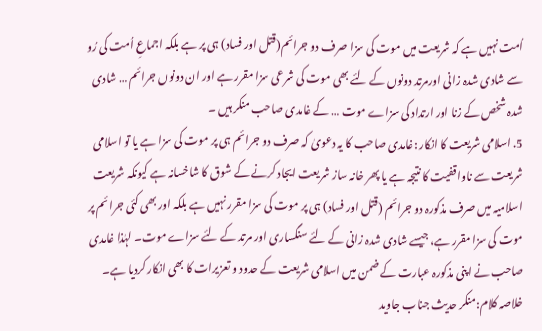اُمت نہیں ہے کہ شریعت میں موت کی سزا صرف دو جرائم(قتل اور فساد) ہی پر ہے بلکہ اجماعِ اُمت کی رُو سے شادی شدہ زانی اورمرتد دونوں کے لئے بھی موت کی شرعی سزا مقرر ہے اور ان دونوں جرائم … شادی شدہ شخص کے زنا اور ارتداد کی سزاے موت … کے غامدی صاحب منکر ہیں ۔
5. اسلامی شریعت کا انکار :غامدی صاحب کا یہ دعویٰ کہ صرف دو جرائم ہی پر موت کی سزا ہے یا تو اسلامی شریعت سے ناواقفیت کا نتیجہ ہے یا پھر خانہ ساز شریعت ایجاد کرنے کے شوق کا شاخسانہ ہے کیونکہ شریعت اسلامیہ میں صرف مذکورہ دو جرائم (قتل اور فساد) ہی پر موت کی سزا مقرر نہیں ہے بلکہ اور بھی کئی جرائم پر موت کی سزا مقرر ہے، جیسے شادی شدہ زانی کے لئے سنگساری اور مرتد کے لئے سزاے موت۔ لہٰذا غامدی صاحب نے اپنی مذکورہ عبارت کے ضمن میں اسلامی شریعت کے حدود و تعزیرات کا بھی انکار کردیا ہے۔
خلاصہ کلام:منکر حدیث جناب جاوید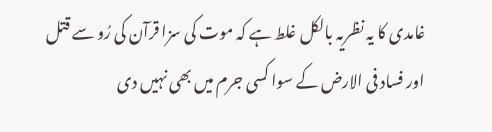غامدی کا یہ نظریہ بالکل غلط ہے کہ موت کی سزا قرآن کی رُو سے قتل اور فساد فی الارض کے سوا کسی جرم میں بھی نہیں دی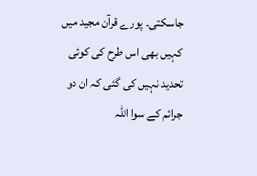جاسکتی۔ پورے قرآن مجید میں کہیں بھی اس طرح کی کوئی تحدید نہیں کی گئی کہ ان دو جرائم کے سوا اللہ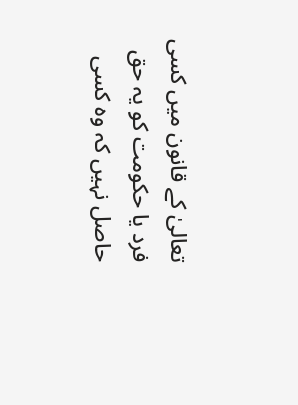تعالیٰ کے قانون میں کسی فرد یا حکومت کو یہ حق حاصل نہیں کہ وہ کسی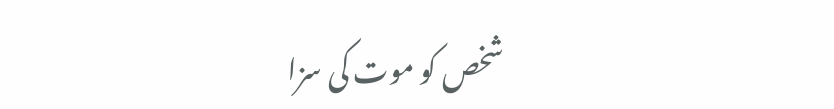شخص کو موت کی سزا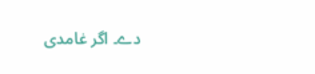دے۔ اگر غامدی